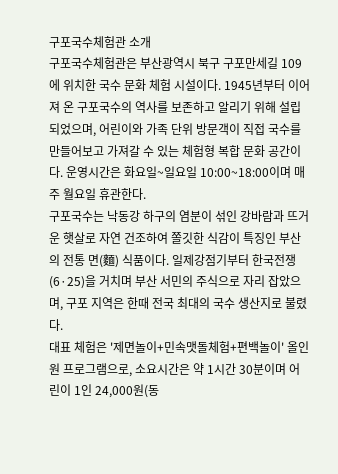구포국수체험관 소개
구포국수체험관은 부산광역시 북구 구포만세길 109에 위치한 국수 문화 체험 시설이다. 1945년부터 이어져 온 구포국수의 역사를 보존하고 알리기 위해 설립되었으며, 어린이와 가족 단위 방문객이 직접 국수를 만들어보고 가져갈 수 있는 체험형 복합 문화 공간이다. 운영시간은 화요일~일요일 10:00~18:00이며 매주 월요일 휴관한다.
구포국수는 낙동강 하구의 염분이 섞인 강바람과 뜨거운 햇살로 자연 건조하여 쫄깃한 식감이 특징인 부산의 전통 면(麵) 식품이다. 일제강점기부터 한국전쟁(6·25)을 거치며 부산 서민의 주식으로 자리 잡았으며, 구포 지역은 한때 전국 최대의 국수 생산지로 불렸다.
대표 체험은 '제면놀이+민속맷돌체험+편백놀이' 올인원 프로그램으로, 소요시간은 약 1시간 30분이며 어린이 1인 24,000원(동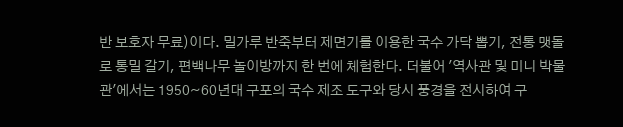반 보호자 무료)이다. 밀가루 반죽부터 제면기를 이용한 국수 가닥 뽑기, 전통 맷돌로 통밀 갈기, 편백나무 놀이방까지 한 번에 체험한다. 더불어 '역사관 및 미니 박물관'에서는 1950~60년대 구포의 국수 제조 도구와 당시 풍경을 전시하여 구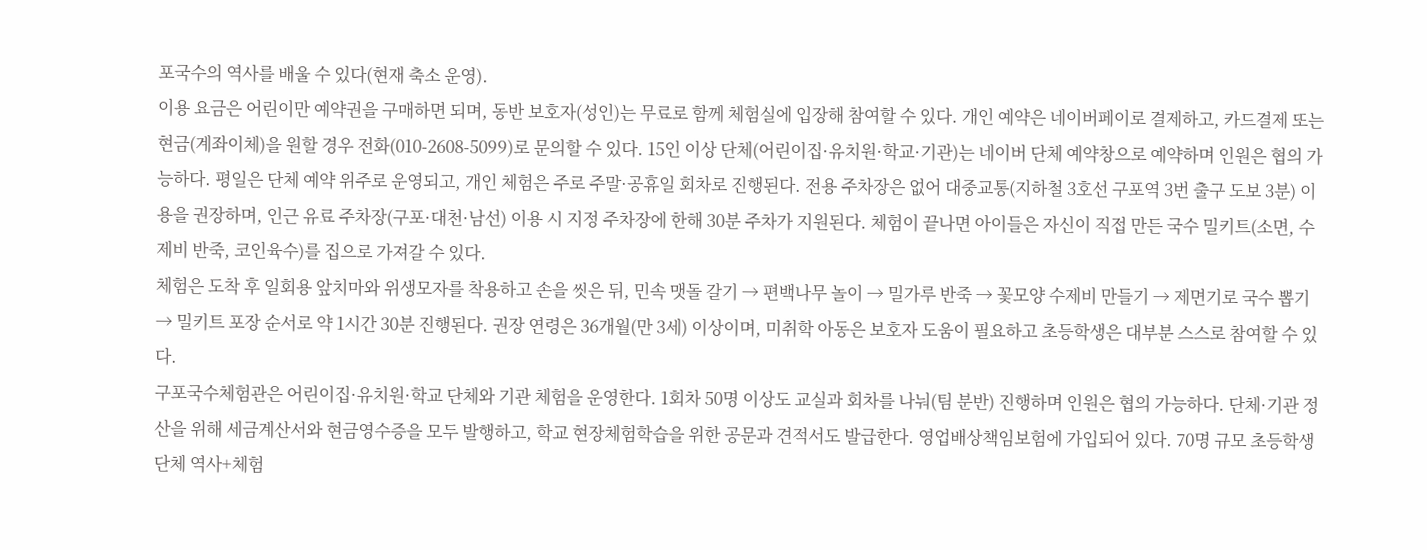포국수의 역사를 배울 수 있다(현재 축소 운영).
이용 요금은 어린이만 예약권을 구매하면 되며, 동반 보호자(성인)는 무료로 함께 체험실에 입장해 참여할 수 있다. 개인 예약은 네이버페이로 결제하고, 카드결제 또는 현금(계좌이체)을 원할 경우 전화(010-2608-5099)로 문의할 수 있다. 15인 이상 단체(어린이집·유치원·학교·기관)는 네이버 단체 예약창으로 예약하며 인원은 협의 가능하다. 평일은 단체 예약 위주로 운영되고, 개인 체험은 주로 주말·공휴일 회차로 진행된다. 전용 주차장은 없어 대중교통(지하철 3호선 구포역 3번 출구 도보 3분) 이용을 권장하며, 인근 유료 주차장(구포·대천·남선) 이용 시 지정 주차장에 한해 30분 주차가 지원된다. 체험이 끝나면 아이들은 자신이 직접 만든 국수 밀키트(소면, 수제비 반죽, 코인육수)를 집으로 가져갈 수 있다.
체험은 도착 후 일회용 앞치마와 위생모자를 착용하고 손을 씻은 뒤, 민속 맷돌 갈기 → 편백나무 놀이 → 밀가루 반죽 → 꽃모양 수제비 만들기 → 제면기로 국수 뽑기 → 밀키트 포장 순서로 약 1시간 30분 진행된다. 권장 연령은 36개월(만 3세) 이상이며, 미취학 아동은 보호자 도움이 필요하고 초등학생은 대부분 스스로 참여할 수 있다.
구포국수체험관은 어린이집·유치원·학교 단체와 기관 체험을 운영한다. 1회차 50명 이상도 교실과 회차를 나눠(팀 분반) 진행하며 인원은 협의 가능하다. 단체·기관 정산을 위해 세금계산서와 현금영수증을 모두 발행하고, 학교 현장체험학습을 위한 공문과 견적서도 발급한다. 영업배상책임보험에 가입되어 있다. 70명 규모 초등학생 단체 역사+체험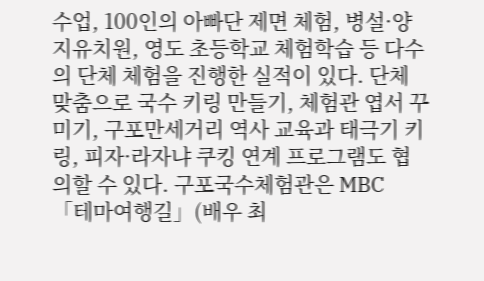수업, 100인의 아빠단 제면 체험, 병설·양지유치원, 영도 초등학교 체험학습 등 다수의 단체 체험을 진행한 실적이 있다. 단체 맞춤으로 국수 키링 만들기, 체험관 엽서 꾸미기, 구포만세거리 역사 교육과 태극기 키링, 피자·라자냐 쿠킹 연계 프로그램도 협의할 수 있다. 구포국수체험관은 MBC 「테마여행길」(배우 최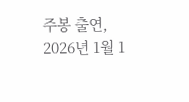주봉 출연, 2026년 1월 1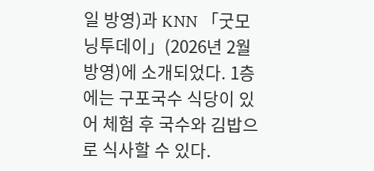일 방영)과 KNN 「굿모닝투데이」(2026년 2월 방영)에 소개되었다. 1층에는 구포국수 식당이 있어 체험 후 국수와 김밥으로 식사할 수 있다.